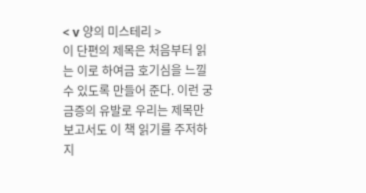< v 양의 미스테리 >
이 단편의 제목은 처음부터 읽는 이로 하여금 호기심을 느낄 수 있도록 만들어 준다. 이런 궁금증의 유발로 우리는 제목만 보고서도 이 책 읽기를 주저하지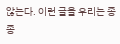않는다. 이런 글을 우리는 종종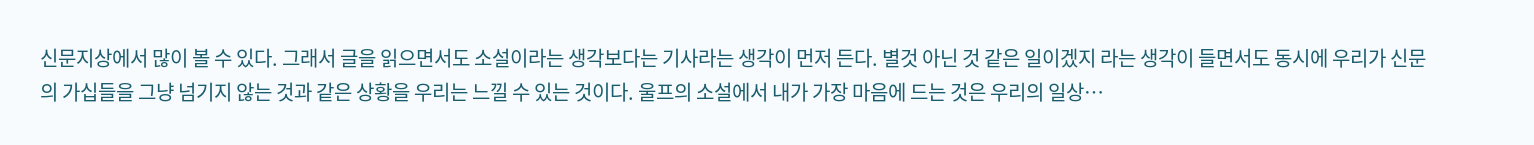신문지상에서 많이 볼 수 있다. 그래서 글을 읽으면서도 소설이라는 생각보다는 기사라는 생각이 먼저 든다. 별것 아닌 것 같은 일이겠지 라는 생각이 들면서도 동시에 우리가 신문의 가십들을 그냥 넘기지 않는 것과 같은 상황을 우리는 느낄 수 있는 것이다. 울프의 소설에서 내가 가장 마음에 드는 것은 우리의 일상…